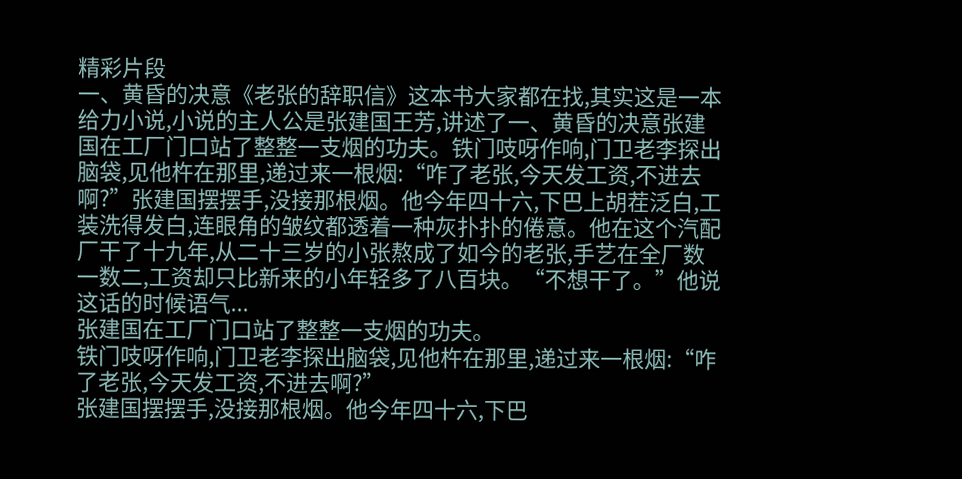精彩片段
一、黄昏的决意《老张的辞职信》这本书大家都在找,其实这是一本给力小说,小说的主人公是张建国王芳,讲述了一、黄昏的决意张建国在工厂门口站了整整一支烟的功夫。铁门吱呀作响,门卫老李探出脑袋,见他杵在那里,递过来一根烟:“咋了老张,今天发工资,不进去啊?”张建国摆摆手,没接那根烟。他今年四十六,下巴上胡茬泛白,工装洗得发白,连眼角的皱纹都透着一种灰扑扑的倦意。他在这个汽配厂干了十九年,从二十三岁的小张熬成了如今的老张,手艺在全厂数一数二,工资却只比新来的小年轻多了八百块。“不想干了。”他说这话的时候语气...
张建国在工厂门口站了整整一支烟的功夫。
铁门吱呀作响,门卫老李探出脑袋,见他杵在那里,递过来一根烟:“咋了老张,今天发工资,不进去啊?”
张建国摆摆手,没接那根烟。他今年四十六,下巴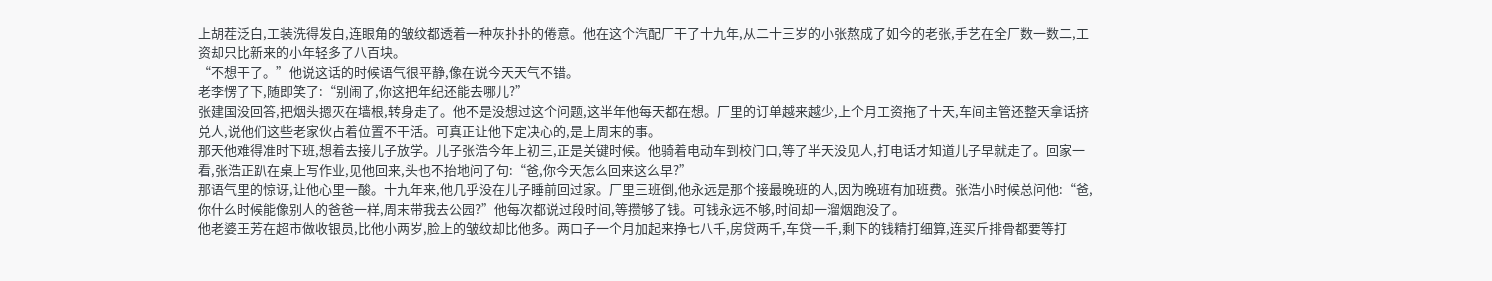上胡茬泛白,工装洗得发白,连眼角的皱纹都透着一种灰扑扑的倦意。他在这个汽配厂干了十九年,从二十三岁的小张熬成了如今的老张,手艺在全厂数一数二,工资却只比新来的小年轻多了八百块。
“不想干了。”他说这话的时候语气很平静,像在说今天天气不错。
老李愣了下,随即笑了:“别闹了,你这把年纪还能去哪儿?”
张建国没回答,把烟头摁灭在墙根,转身走了。他不是没想过这个问题,这半年他每天都在想。厂里的订单越来越少,上个月工资拖了十天,车间主管还整天拿话挤兑人,说他们这些老家伙占着位置不干活。可真正让他下定决心的,是上周末的事。
那天他难得准时下班,想着去接儿子放学。儿子张浩今年上初三,正是关键时候。他骑着电动车到校门口,等了半天没见人,打电话才知道儿子早就走了。回家一看,张浩正趴在桌上写作业,见他回来,头也不抬地问了句:“爸,你今天怎么回来这么早?”
那语气里的惊讶,让他心里一酸。十九年来,他几乎没在儿子睡前回过家。厂里三班倒,他永远是那个接最晚班的人,因为晚班有加班费。张浩小时候总问他:“爸,你什么时候能像别人的爸爸一样,周末带我去公园?”他每次都说过段时间,等攒够了钱。可钱永远不够,时间却一溜烟跑没了。
他老婆王芳在超市做收银员,比他小两岁,脸上的皱纹却比他多。两口子一个月加起来挣七八千,房贷两千,车贷一千,剩下的钱精打细算,连买斤排骨都要等打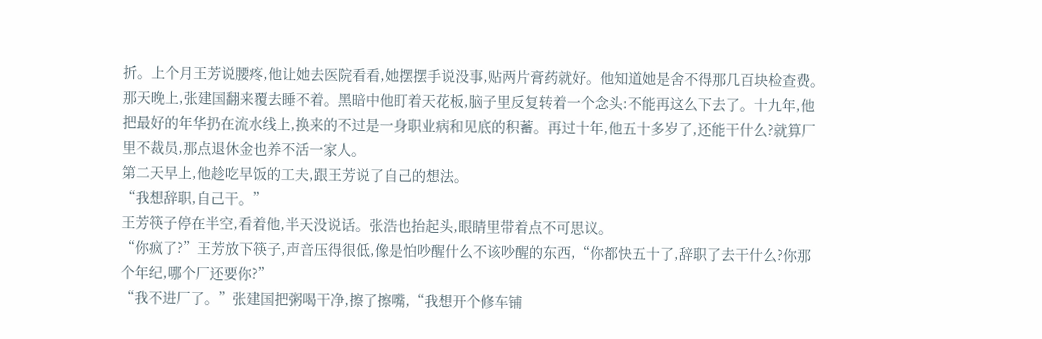折。上个月王芳说腰疼,他让她去医院看看,她摆摆手说没事,贴两片膏药就好。他知道她是舍不得那几百块检查费。
那天晚上,张建国翻来覆去睡不着。黑暗中他盯着天花板,脑子里反复转着一个念头:不能再这么下去了。十九年,他把最好的年华扔在流水线上,换来的不过是一身职业病和见底的积蓄。再过十年,他五十多岁了,还能干什么?就算厂里不裁员,那点退休金也养不活一家人。
第二天早上,他趁吃早饭的工夫,跟王芳说了自己的想法。
“我想辞职,自己干。”
王芳筷子停在半空,看着他,半天没说话。张浩也抬起头,眼睛里带着点不可思议。
“你疯了?”王芳放下筷子,声音压得很低,像是怕吵醒什么不该吵醒的东西,“你都快五十了,辞职了去干什么?你那个年纪,哪个厂还要你?”
“我不进厂了。”张建国把粥喝干净,擦了擦嘴,“我想开个修车铺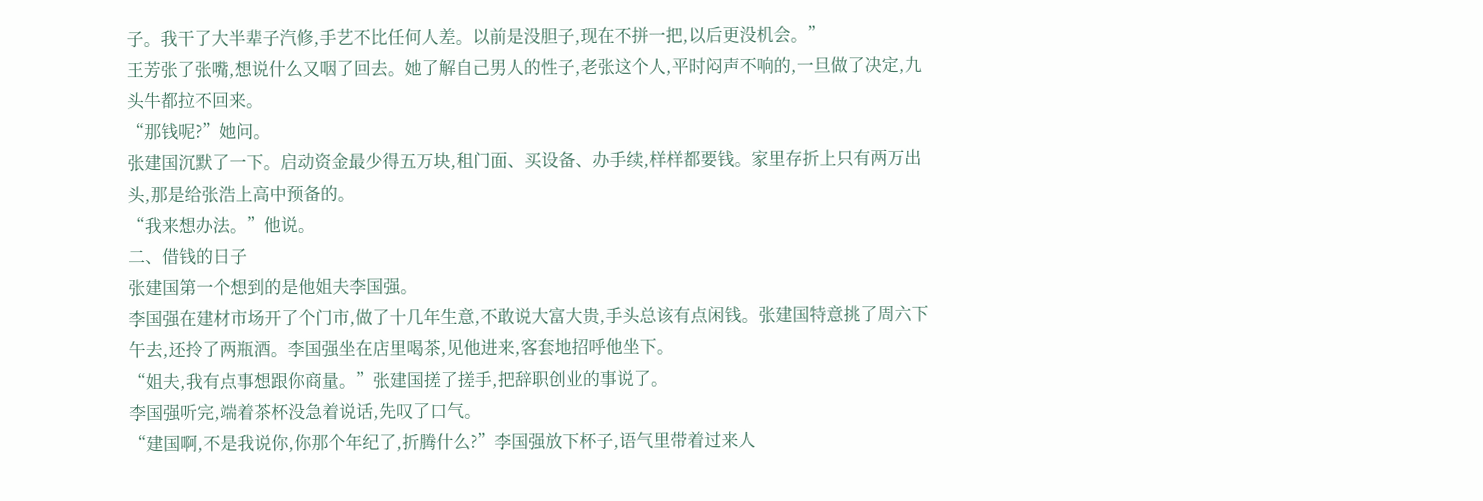子。我干了大半辈子汽修,手艺不比任何人差。以前是没胆子,现在不拼一把,以后更没机会。”
王芳张了张嘴,想说什么又咽了回去。她了解自己男人的性子,老张这个人,平时闷声不响的,一旦做了决定,九头牛都拉不回来。
“那钱呢?”她问。
张建国沉默了一下。启动资金最少得五万块,租门面、买设备、办手续,样样都要钱。家里存折上只有两万出头,那是给张浩上高中预备的。
“我来想办法。”他说。
二、借钱的日子
张建国第一个想到的是他姐夫李国强。
李国强在建材市场开了个门市,做了十几年生意,不敢说大富大贵,手头总该有点闲钱。张建国特意挑了周六下午去,还拎了两瓶酒。李国强坐在店里喝茶,见他进来,客套地招呼他坐下。
“姐夫,我有点事想跟你商量。”张建国搓了搓手,把辞职创业的事说了。
李国强听完,端着茶杯没急着说话,先叹了口气。
“建国啊,不是我说你,你那个年纪了,折腾什么?”李国强放下杯子,语气里带着过来人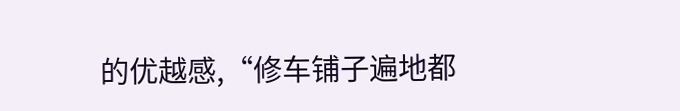的优越感,“修车铺子遍地都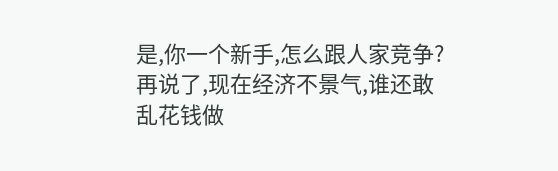是,你一个新手,怎么跟人家竞争?再说了,现在经济不景气,谁还敢乱花钱做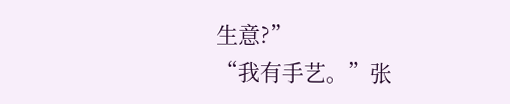生意?”
“我有手艺。”张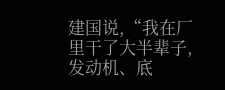建国说,“我在厂里干了大半辈子,发动机、底